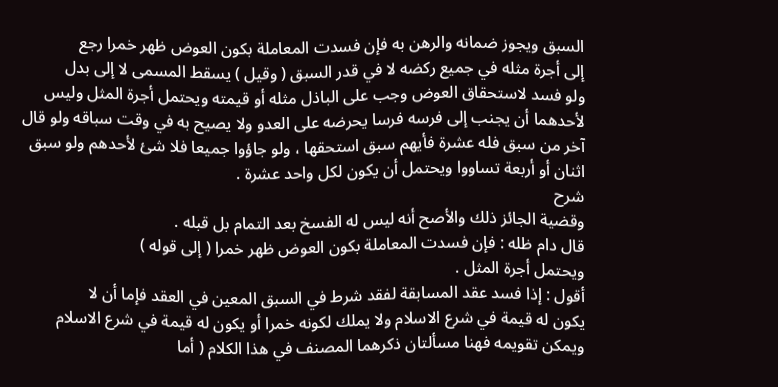السبق ويجوز ضمانه والرهن به فإن فسدت المعاملة بكون العوض ظهر خمرا رجع
إلى أجرة مثله في جميع ركضه لا في قدر السبق ( وقيل ) يسقط المسمى لا إلى بدل
ولو فسد لاستحقاق العوض وجب على الباذل مثله أو قيمته ويحتمل أجرة المثل وليس
لأحدهما أن يجنب إلى فرسه فرسا يحرضه على العدو ولا يصيح به في وقت سباقه ولو قال
آخر من سبق فله عشرة فأيهم سبق استحقها ، ولو جاؤوا جميعا فلا شئ لأحدهم ولو سبق
اثنان أو أربعة تساووا ويحتمل أن يكون لكل واحد عشرة .
شرح
وقضية الجائز ذلك والأصح أنه ليس له الفسخ بعد التمام بل قبله .
قال دام ظله : فإن فسدت المعاملة بكون العوض ظهر خمرا ( إلى قوله )
ويحتمل أجرة المثل .
أقول : إذا فسد عقد المسابقة لفقد شرط في السبق المعين في العقد فإما أن لا
يكون له قيمة في شرع الاسلام ولا يملك لكونه خمرا أو يكون له قيمة في شرع الاسلام
ويمكن تقويمه فهنا مسألتان ذكرهما المصنف في هذا الكلام ( أما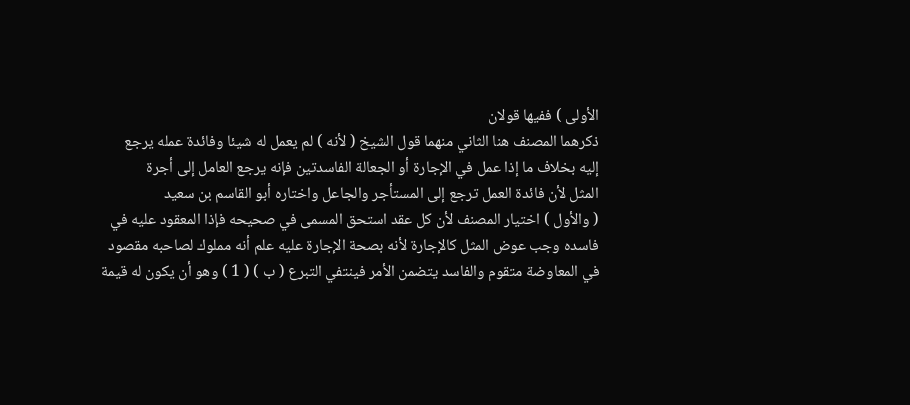الأولى ) ففيها قولان
ذكرهما المصنف هنا الثاني منهما قول الشيخ ( لأنه ) لم يعمل له شيئا وفائدة عمله يرجع
إليه بخلاف ما إذا عمل في الإجارة أو الجعالة الفاسدتين فإنه يرجع العامل إلى أجرة
المثل لأن فائدة العمل ترجع إلى المستأجر والجاعل واختاره أبو القاسم بن سعيد
( والأول ) اختيار المصنف لأن كل عقد استحق المسمى في صحيحه فإذا المعقود عليه في
فاسده وجب عوض المثل كالإجارة لأنه بصحة الإجارة عليه علم أنه مملوك لصاحبه مقصود
في المعاوضة متقوم والفاسد يتضمن الأمر فينتفي التبرع ( ب ) ( 1 ) وهو أن يكون له قيمة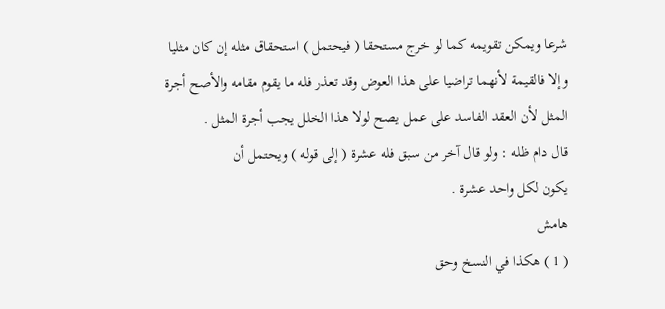شرعا ويمكن تقويمه كما لو خرج مستحقا ( فيحتمل ) استحقاق مثله إن كان مثليا
وإلا فالقيمة لأنهما تراضيا على هذا العوض وقد تعذر فله ما يقوم مقامه والأصح أجرة
المثل لأن العقد الفاسد على عمل يصح لولا هذا الخلل يجب أجرة المثل .
قال دام ظله : ولو قال آخر من سبق فله عشرة ( إلى قوله ) ويحتمل أن
يكون لكل واحد عشرة .
هامش
( 1 ) هكذا في النسخ وحق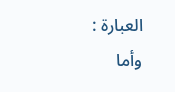العبارة : وأما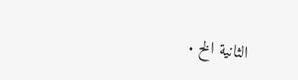الثانية الخ .